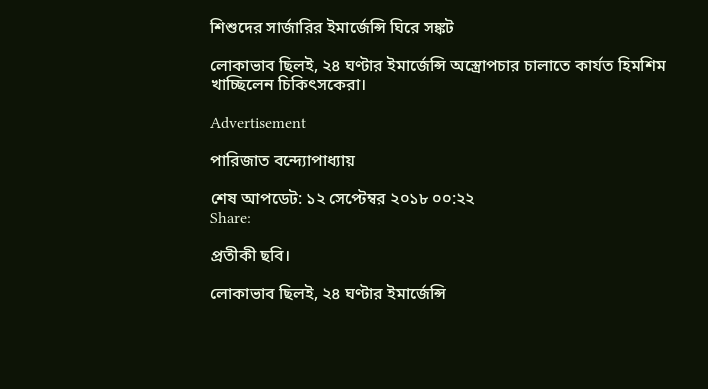শিশুদের সার্জারির ইমার্জেন্সি ঘিরে সঙ্কট

লোকাভাব ছিলই, ২৪ ঘণ্টার ইমার্জেন্সি অস্ত্রোপচার চালাতে কার্যত হিমশিম খাচ্ছিলেন চিকিৎসকেরা।

Advertisement

পারিজাত বন্দ্যোপাধ্যায়

শেষ আপডেট: ১২ সেপ্টেম্বর ২০১৮ ০০:২২
Share:

প্রতীকী ছবি।

লোকাভাব ছিলই, ২৪ ঘণ্টার ইমার্জেন্সি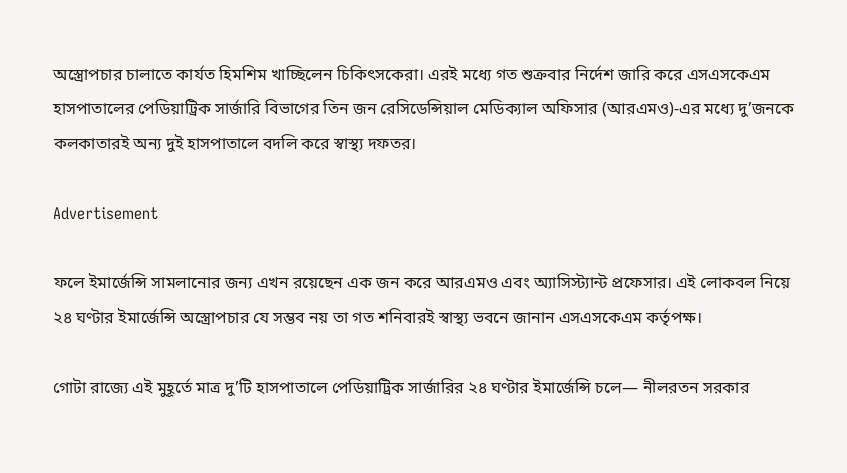অস্ত্রোপচার চালাতে কার্যত হিমশিম খাচ্ছিলেন চিকিৎসকেরা। এরই মধ্যে গত শুক্রবার নির্দেশ জারি করে এসএসকেএম হাসপাতালের পেডিয়াট্রিক সার্জারি বিভাগের তিন জন রেসিডেন্সিয়াল মেডিক্যাল অফিসার (আরএমও)-এর মধ্যে দু’জনকে কলকাতারই অন্য দুই হাসপাতালে বদলি করে স্বাস্থ্য দফতর।

Advertisement

ফলে ইমার্জেন্সি সামলানোর জন্য এখন রয়েছেন এক জন করে আরএমও এবং অ্যাসিস্ট্যান্ট প্রফেসার। এই লোকবল নিয়ে ২৪ ঘণ্টার ইমার্জেন্সি অস্ত্রোপচার যে সম্ভব নয় তা গত শনিবারই স্বাস্থ্য ভবনে জানান এসএসকেএম কর্তৃপক্ষ।

গোটা রাজ্যে এই মুহূর্তে মাত্র দু’টি হাসপাতালে পেডিয়াট্রিক সার্জারির ২৪ ঘণ্টার ইমার্জেন্সি চলে— নীলরতন সরকার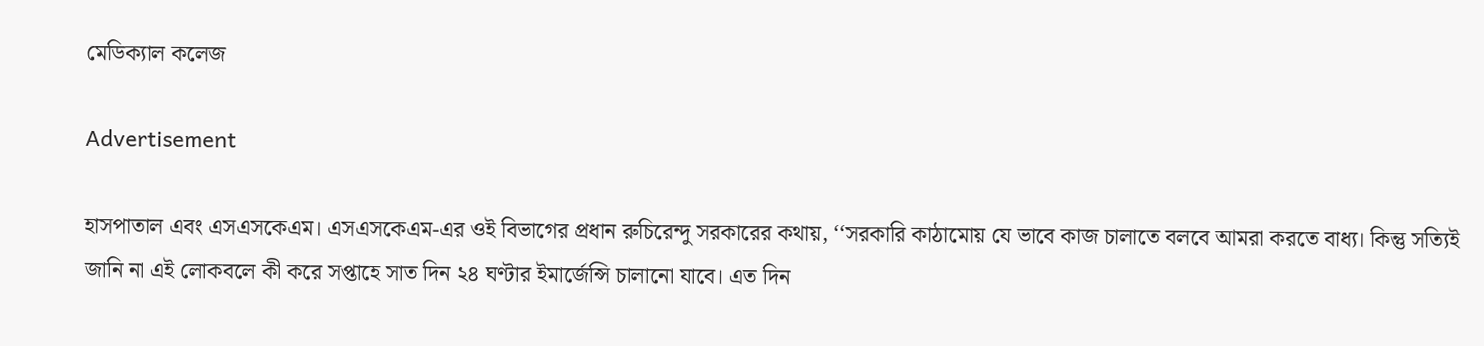মেডিক্যাল কলেজ

Advertisement

হাসপাতাল এবং এসএসকেএম। এসএসকেএম-এর ওই বিভাগের প্রধান রুচিরেন্দু সরকারের কথায়, ‘‘সরকারি কাঠামোয় যে ভাবে কাজ চালাতে বলবে আমরা করতে বাধ্য। কিন্তু সত্যিই জানি না এই লোকবলে কী করে সপ্তাহে সাত দিন ২৪ ঘণ্টার ইমার্জেন্সি চালানো যাবে। এত দিন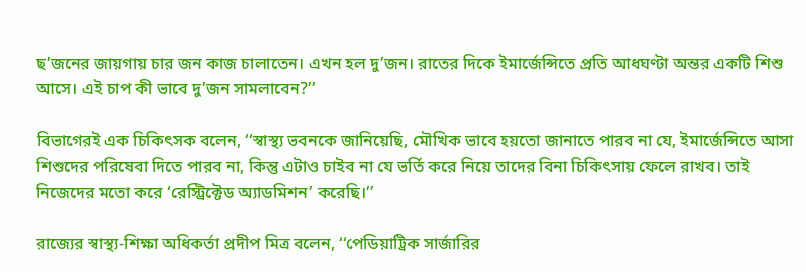ছ’জনের জায়গায় চার জন কাজ চালাতেন। এখন হল দু’জন। রাতের দিকে ইমার্জেন্সিতে প্রতি আধঘণ্টা অন্তর একটি শিশু আসে। এই চাপ কী ভাবে দু’জন সামলাবেন?’’

বিভাগেরই এক চিকিৎসক বলেন, ‘‘স্বাস্থ্য ভবনকে জানিয়েছি, মৌখিক ভাবে হয়তো জানাতে পারব না যে, ইমার্জেন্সিতে আসা শিশুদের পরিষেবা দিতে পারব না, কিন্তু এটাও চাইব না যে ভর্তি করে নিয়ে তাদের বিনা চিকিৎসায় ফেলে রাখব। তাই নিজেদের মতো করে ‘রেস্ট্রিক্টেড অ্যাডমিশন’ করেছি।’’

রাজ্যের স্বাস্থ্য-শিক্ষা অধিকর্তা প্রদীপ মিত্র বলেন, ‘‘পেডিয়াট্রিক সার্জারির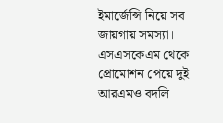ইমার্জেন্সি নিয়ে সব জায়গায় সমস্যা। এসএসকেএম থেকে প্রোমোশন পেয়ে দুই আরএমও বদলি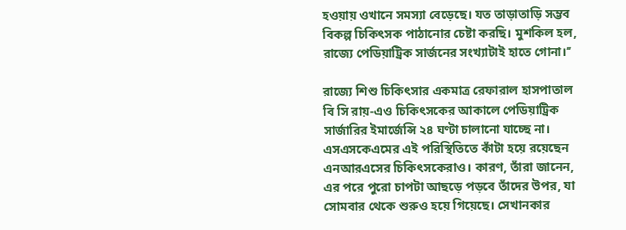হওয়ায় ওখানে সমস্যা বেড়েছে। যত তাড়াতাড়ি সম্ভব বিকল্প চিকিৎসক পাঠানোর চেষ্টা করছি। মুশকিল হল, রাজ্যে পেডিয়াট্রিক সার্জনের সংখ্যাটাই হাতে গোনা।’’

রাজ্যে শিশু চিকিৎসার একমাত্র রেফারাল হাসপাতাল বি সি রায়-এও চিকিৎসকের আকালে পেডিয়াট্রিক সার্জারির ইমার্জেন্সি ২৪ ঘণ্টা চালানো যাচ্ছে না। এসএসকেএমের এই পরিস্থিতিতে কাঁটা হয়ে রয়েছেন এনআরএসের চিকিৎসকেরাও। কারণ, তাঁরা জানেন, এর পরে পুরো চাপটা আছড়ে পড়বে তাঁদের উপর, যা সোমবার থেকে শুরুও হয়ে গিয়েছে। সেখানকার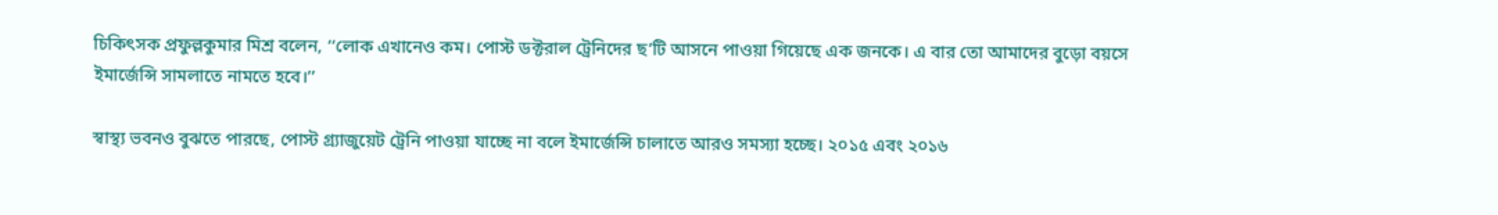চিকিৎসক প্রফুল্লকুমার মিশ্র বলেন, ‘‘লোক এখানেও কম। পোস্ট ডক্টরাল ট্রেনিদের ছ’টি আসনে পাওয়া গিয়েছে এক জনকে। এ বার তো আমাদের বুড়ো বয়সে ইমার্জেন্সি সামলাতে নামতে হবে।’’

স্বাস্থ্য ভবনও বুঝতে পারছে, পোস্ট গ্র্যাজুয়েট ট্রেনি পাওয়া যাচ্ছে না বলে ইমার্জেন্সি চালাতে আরও সমস্যা হচ্ছে। ২০১৫ এবং ২০১৬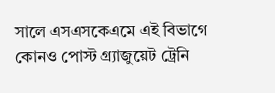সালে এসএসকেএমে এই বিভাগে কোনও পোস্ট গ্র্যাজুয়েট ট্রেনি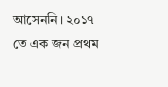আসেননি। ২০১৭ তে এক জন প্রথম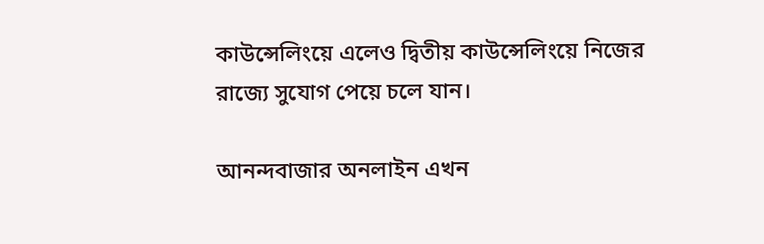কাউন্সেলিংয়ে এলেও দ্বিতীয় কাউন্সেলিংয়ে নিজের রাজ্যে সুযোগ পেয়ে চলে যান।

আনন্দবাজার অনলাইন এখন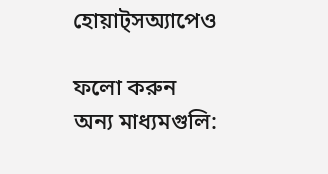হোয়াট্‌সঅ্যাপেও

ফলো করুন
অন্য মাধ্যমগুলি: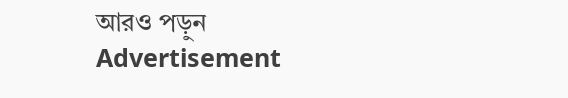আরও পড়ুন
Advertisement